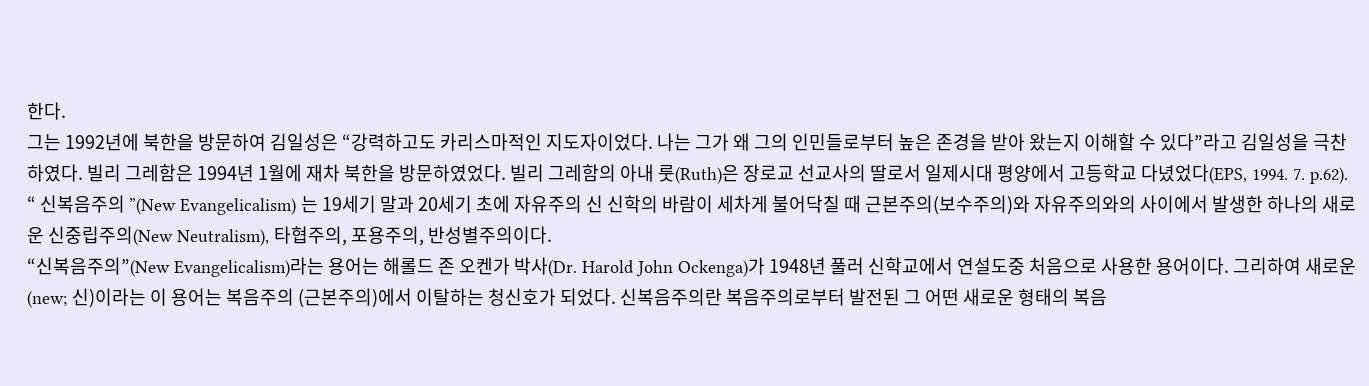한다.
그는 1992년에 북한을 방문하여 김일성은 “강력하고도 카리스마적인 지도자이었다. 나는 그가 왜 그의 인민들로부터 높은 존경을 받아 왔는지 이해할 수 있다”라고 김일성을 극찬하였다. 빌리 그레함은 1994년 1월에 재차 북한을 방문하였었다. 빌리 그레함의 아내 룻(Ruth)은 장로교 선교사의 딸로서 일제시대 평양에서 고등학교 다녔었다(EPS, 1994. 7. p.62).
“ 신복음주의 ”(New Evangelicalism) 는 19세기 말과 20세기 초에 자유주의 신 신학의 바람이 세차게 불어닥칠 때 근본주의(보수주의)와 자유주의와의 사이에서 발생한 하나의 새로운 신중립주의(New Neutralism), 타협주의, 포용주의, 반성별주의이다.
“신복음주의”(New Evangelicalism)라는 용어는 해롤드 존 오켄가 박사(Dr. Harold John Ockenga)가 1948년 풀러 신학교에서 연설도중 처음으로 사용한 용어이다. 그리하여 새로운(new; 신)이라는 이 용어는 복음주의 (근본주의)에서 이탈하는 청신호가 되었다. 신복음주의란 복음주의로부터 발전된 그 어떤 새로운 형태의 복음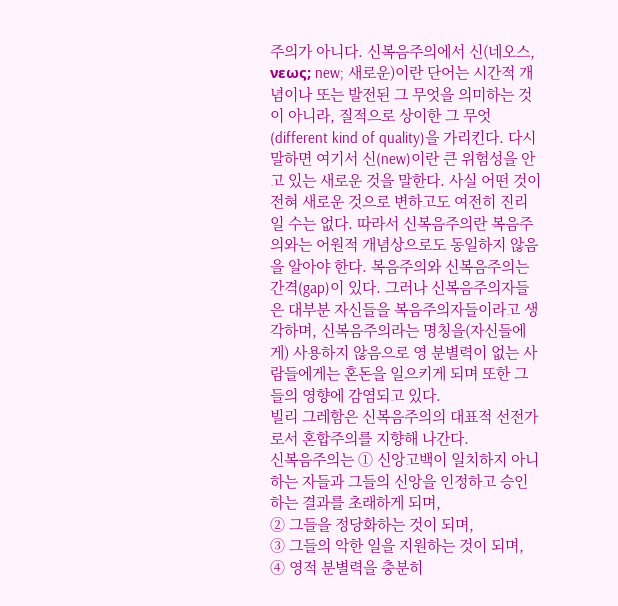주의가 아니다. 신복음주의에서 신(네오스, νεως; new; 새로운)이란 단어는 시간적 개념이나 또는 발전된 그 무엇을 의미하는 것이 아니라, 질적으로 상이한 그 무엇(different kind of quality)을 가리킨다. 다시 말하면 여기서 신(new)이란 큰 위험성을 안고 있는 새로운 것을 말한다. 사실 어떤 것이 전혀 새로운 것으로 변하고도 여전히 진리일 수는 없다. 따라서 신복음주의란 복음주의와는 어원적 개념상으로도 동일하지 않음을 알아야 한다. 복음주의와 신복음주의는 간격(gap)이 있다. 그러나 신복음주의자들은 대부분 자신들을 복음주의자들이라고 생각하며, 신복음주의라는 명칭을(자신들에게) 사용하지 않음으로 영 분별력이 없는 사람들에게는 혼돈을 일으키게 되며 또한 그들의 영향에 감염되고 있다.
빌리 그레함은 신복음주의의 대표적 선전가로서 혼합주의를 지향해 나간다.
신복음주의는 ① 신앙고백이 일치하지 아니하는 자들과 그들의 신앙을 인정하고 승인하는 결과를 초래하게 되며,
② 그들을 정당화하는 것이 되며,
③ 그들의 악한 일을 지원하는 것이 되며,
④ 영적 분별력을 충분히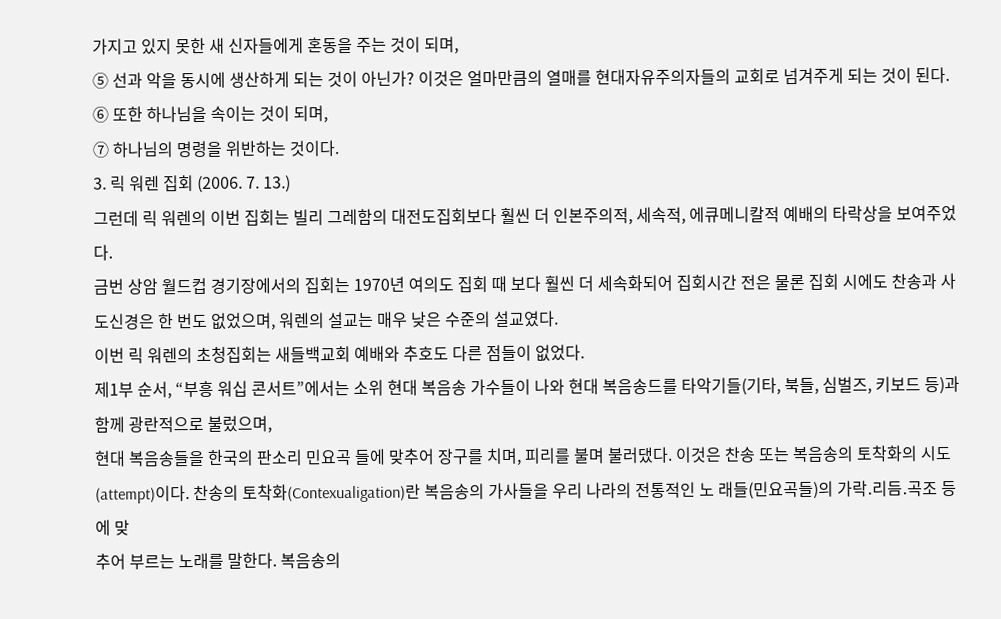가지고 있지 못한 새 신자들에게 혼동을 주는 것이 되며,
⑤ 선과 악을 동시에 생산하게 되는 것이 아닌가? 이것은 얼마만큼의 열매를 현대자유주의자들의 교회로 넘겨주게 되는 것이 된다.
⑥ 또한 하나님을 속이는 것이 되며,
⑦ 하나님의 명령을 위반하는 것이다.
3. 릭 워렌 집회 (2006. 7. 13.)
그런데 릭 워렌의 이번 집회는 빌리 그레함의 대전도집회보다 훨씬 더 인본주의적, 세속적, 에큐메니칼적 예배의 타락상을 보여주었다.
금번 상암 월드컵 경기장에서의 집회는 1970년 여의도 집회 때 보다 훨씬 더 세속화되어 집회시간 전은 물론 집회 시에도 찬송과 사도신경은 한 번도 없었으며, 워렌의 설교는 매우 낮은 수준의 설교였다.
이번 릭 워렌의 초청집회는 새들백교회 예배와 추호도 다른 점들이 없었다.
제1부 순서, “부흥 워십 콘서트”에서는 소위 현대 복음송 가수들이 나와 현대 복음송드를 타악기들(기타, 북들, 심벌즈, 키보드 등)과 함께 광란적으로 불렀으며,
현대 복음송들을 한국의 판소리 민요곡 들에 맞추어 장구를 치며, 피리를 불며 불러댔다. 이것은 찬송 또는 복음송의 토착화의 시도(attempt)이다. 찬송의 토착화(Contexualigation)란 복음송의 가사들을 우리 나라의 전통적인 노 래들(민요곡들)의 가락․리듬․곡조 등에 맞
추어 부르는 노래를 말한다. 복음송의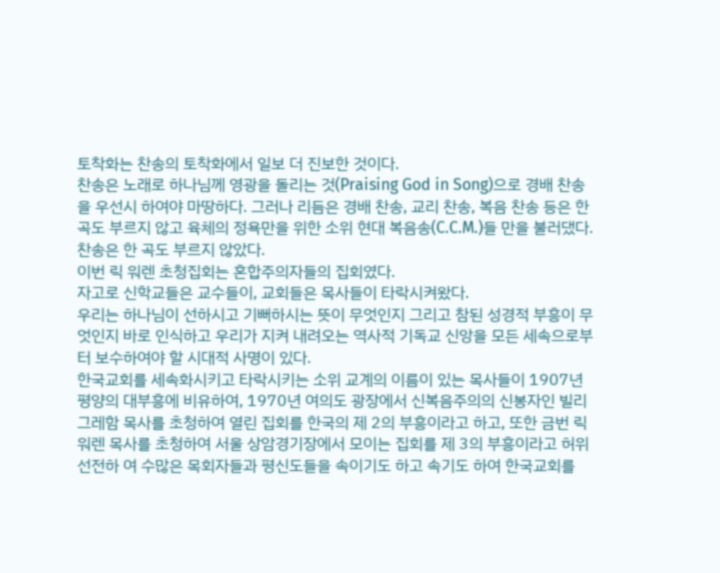토착화는 찬송의 토착화에서 일보 더 진보한 것이다.
찬송은 노래로 하나님께 영광을 돌리는 것(Praising God in Song)으로 경배 찬송을 우선시 하여야 마땅하다. 그러나 리듬은 경배 찬송, 교리 찬송, 복음 찬송 등은 한 곡도 부르지 않고 육체의 정욕만을 위한 소위 현대 복음송(C.C.M.)들 만을 불러댔다. 찬송은 한 곡도 부르지 않았다.
이번 릭 워렌 초청집회는 혼합주의자들의 집회였다.
자고로 신학교들은 교수들이, 교회들은 목사들이 타락시켜왔다.
우리는 하나님이 선하시고 기뻐하시는 뜻이 무엇인지 그리고 참된 성경적 부흥이 무엇인지 바로 인식하고 우리가 지켜 내려오는 역사적 기독교 신앙을 모든 세속으로부터 보수하여야 할 시대적 사명이 있다.
한국교회를 세속화시키고 타락시키는 소위 교계의 이름이 있는 목사들이 1907년 평양의 대부흥에 비유하여, 1970년 여의도 광장에서 신복음주의의 신봉자인 빌리 그레함 목사를 초청하여 열린 집회를 한국의 제 2의 부흥이라고 하고, 또한 금번 릭 워렌 목사를 초청하여 서울 상암경기장에서 모이는 집회를 제 3의 부흥이라고 허위선전하 여 수많은 목회자들과 평신도들을 속이기도 하고 속기도 하여 한국교회를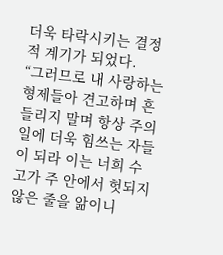더욱 타락시키는 결정적 계기가 되었다.
“그러므로 내 사랑하는 형제들아 견고하며 흔들리지 말며 항상 주의 일에 더욱 힘쓰는 자들이 되라 이는 너희 수고가 주 안에서 헛되지 않은 줄을 앎이니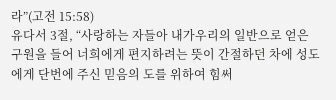라”(고전 15:58)
유다서 3절, “사랑하는 자들아 내가우리의 일반으로 얻은 구원을 들어 너희에게 편지하려는 뜻이 간절하던 차에 성도에게 단번에 주신 믿음의 도를 위하여 힘써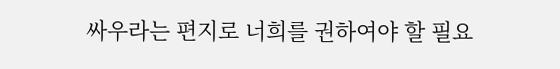싸우라는 편지로 너희를 권하여야 할 필요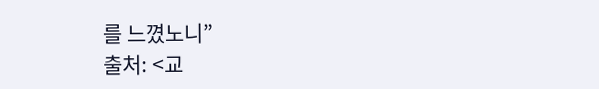를 느꼈노니”
출처: <교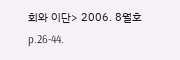회와 이단> 2006. 8월호 p.26-44.